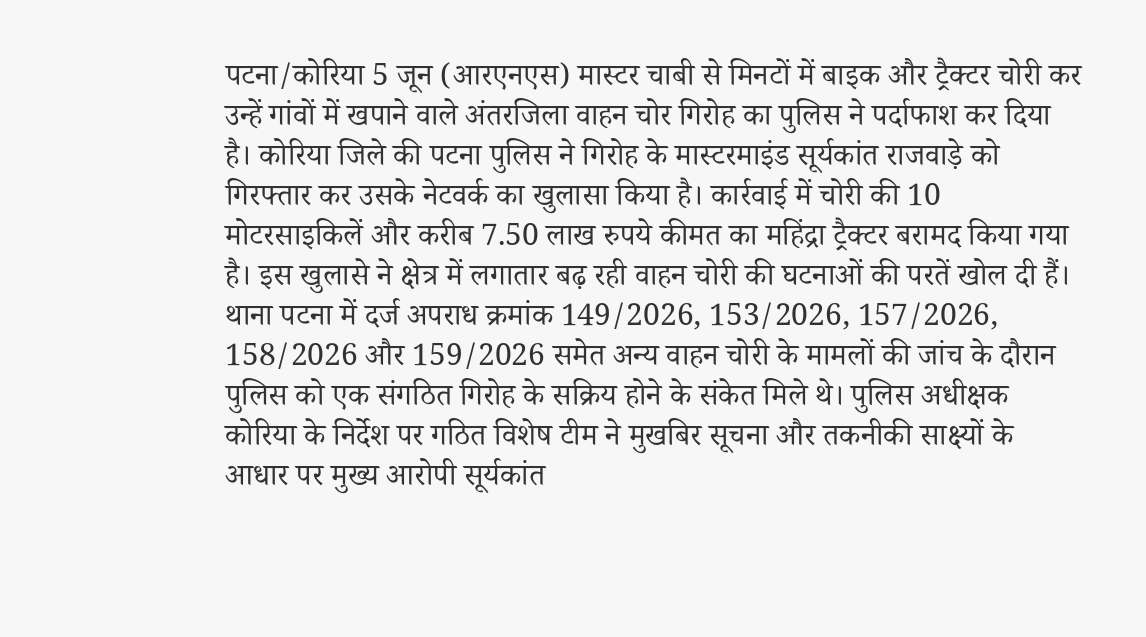पटना/कोरिया 5 जून (आरएनएस) मास्टर चाबी से मिनटों में बाइक और ट्रैक्टर चोरी कर उन्हें गांवों में खपाने वाले अंतरजिला वाहन चोर गिरोह का पुलिस ने पर्दाफाश कर दिया है। कोरिया जिले की पटना पुलिस ने गिरोह के मास्टरमाइंड सूर्यकांत राजवाड़े को गिरफ्तार कर उसके नेटवर्क का खुलासा किया है। कार्रवाई में चोरी की 10 मोटरसाइकिलें और करीब 7.50 लाख रुपये कीमत का महिंद्रा ट्रैक्टर बरामद किया गया है। इस खुलासे ने क्षेत्र में लगातार बढ़ रही वाहन चोरी की घटनाओं की परतें खोल दी हैं।
थाना पटना में दर्ज अपराध क्रमांक 149/2026, 153/2026, 157/2026, 158/2026 और 159/2026 समेत अन्य वाहन चोरी के मामलों की जांच के दौरान पुलिस को एक संगठित गिरोह के सक्रिय होने के संकेत मिले थे। पुलिस अधीक्षक कोरिया के निर्देश पर गठित विशेष टीम ने मुखबिर सूचना और तकनीकी साक्ष्यों के आधार पर मुख्य आरोपी सूर्यकांत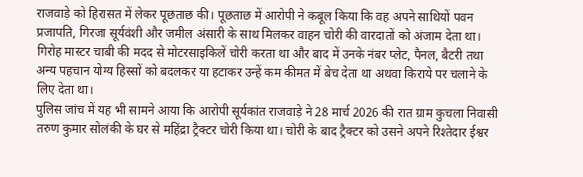राजवाड़े को हिरासत में लेकर पूछताछ की। पूछताछ में आरोपी ने कबूल किया कि वह अपने साथियों पवन प्रजापति, गिरजा सूर्यवंशी और जमील अंसारी के साथ मिलकर वाहन चोरी की वारदातों को अंजाम देता था। गिरोह मास्टर चाबी की मदद से मोटरसाइकिलें चोरी करता था और बाद में उनके नंबर प्लेट, पैनल, बैटरी तथा अन्य पहचान योग्य हिस्सों को बदलकर या हटाकर उन्हें कम कीमत में बेच देता था अथवा किराये पर चलाने के लिए देता था।
पुलिस जांच में यह भी सामने आया कि आरोपी सूर्यकांत राजवाड़े ने 28 मार्च 2026 की रात ग्राम कुचला निवासी तरुण कुमार सोलंकी के घर से महिंद्रा ट्रैक्टर चोरी किया था। चोरी के बाद ट्रैक्टर को उसने अपने रिश्तेदार ईश्वर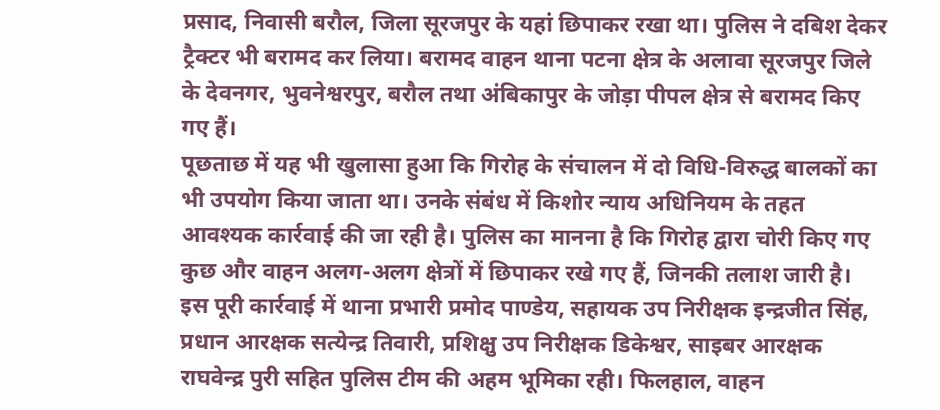प्रसाद, निवासी बरौल, जिला सूरजपुर के यहां छिपाकर रखा था। पुलिस ने दबिश देकर ट्रैक्टर भी बरामद कर लिया। बरामद वाहन थाना पटना क्षेत्र के अलावा सूरजपुर जिले के देवनगर, भुवनेश्वरपुर, बरौल तथा अंबिकापुर के जोड़ा पीपल क्षेत्र से बरामद किए गए हैं।
पूछताछ में यह भी खुलासा हुआ कि गिरोह के संचालन में दो विधि-विरुद्ध बालकों का भी उपयोग किया जाता था। उनके संबंध में किशोर न्याय अधिनियम के तहत आवश्यक कार्रवाई की जा रही है। पुलिस का मानना है कि गिरोह द्वारा चोरी किए गए कुछ और वाहन अलग-अलग क्षेत्रों में छिपाकर रखे गए हैं, जिनकी तलाश जारी है।
इस पूरी कार्रवाई में थाना प्रभारी प्रमोद पाण्डेय, सहायक उप निरीक्षक इन्द्रजीत सिंह, प्रधान आरक्षक सत्येन्द्र तिवारी, प्रशिक्षु उप निरीक्षक डिकेश्वर, साइबर आरक्षक राघवेन्द्र पुरी सहित पुलिस टीम की अहम भूमिका रही। फिलहाल, वाहन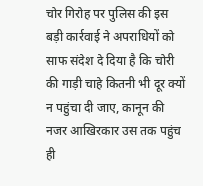चोर गिरोह पर पुलिस की इस बड़ी कार्रवाई ने अपराधियों को साफ संदेश दे दिया है कि चोरी की गाड़ी चाहे कितनी भी दूर क्यों न पहुंचा दी जाए, कानून की नजर आखिरकार उस तक पहुंच ही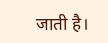जाती है।